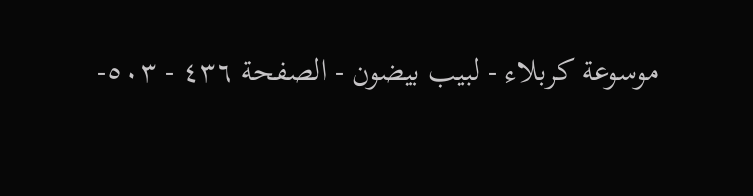موسوعة كربلاء - لبيب بيضون - الصفحة ٤٣٦ - ٥٠٣-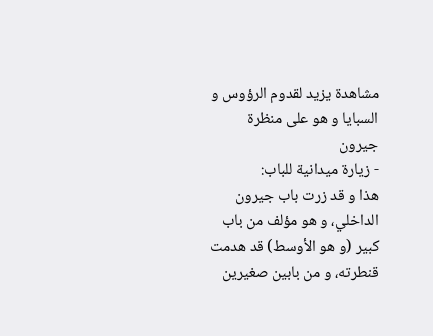مشاهدة يزيد لقدوم الرؤوس و السبايا و هو على منظرة جيرون
- زيارة ميدانية للباب:
هذا و قد زرت باب جيرون الداخلي، و هو مؤلف من باب كبير (و هو الأوسط) قد هدمت قنطرته، و من بابين صغيرين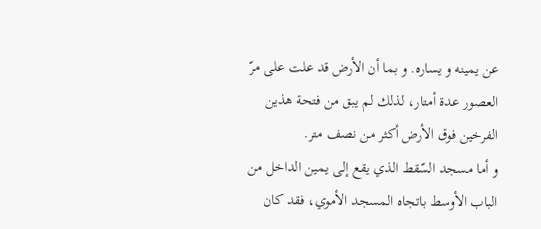عن يمينه و يساره. و بما أن الأرض قد علت على مرّ العصور عدة أمتار، لذلك لم يبق من فتحة هذين الفرخين فوق الأرض أكثر من نصف متر.
و أما مسجد السّقط الذي يقع إلى يمين الداخل من الباب الأوسط باتجاه المسجد الأموي، فقد كان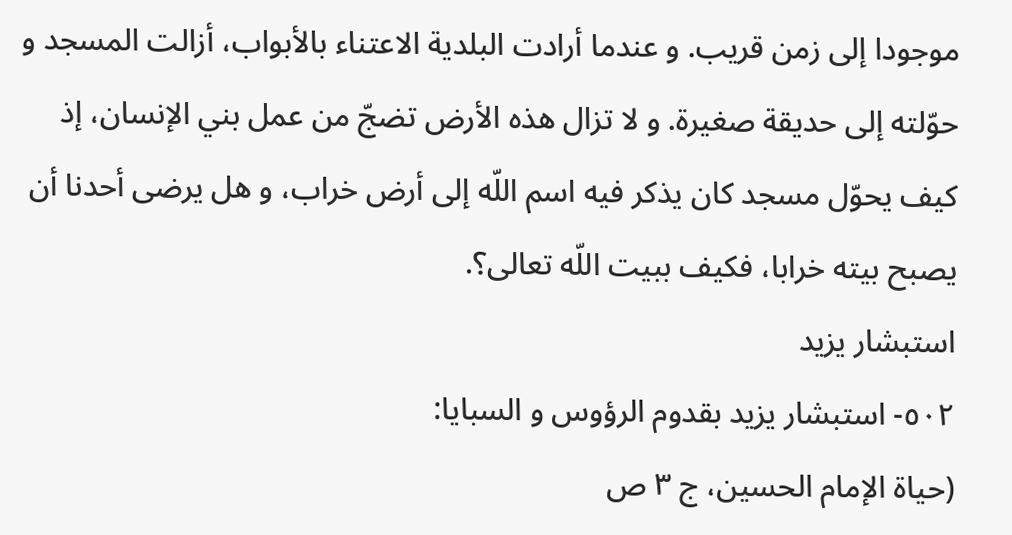موجودا إلى زمن قريب. و عندما أرادت البلدية الاعتناء بالأبواب، أزالت المسجد و حوّلته إلى حديقة صغيرة. و لا تزال هذه الأرض تضجّ من عمل بني الإنسان، إذ كيف يحوّل مسجد كان يذكر فيه اسم اللّه إلى أرض خراب، و هل يرضى أحدنا أن يصبح بيته خرابا، فكيف ببيت اللّه تعالى؟.
استبشار يزيد
٥٠٢- استبشار يزيد بقدوم الرؤوس و السبايا:
(حياة الإمام الحسين، ج ٣ ص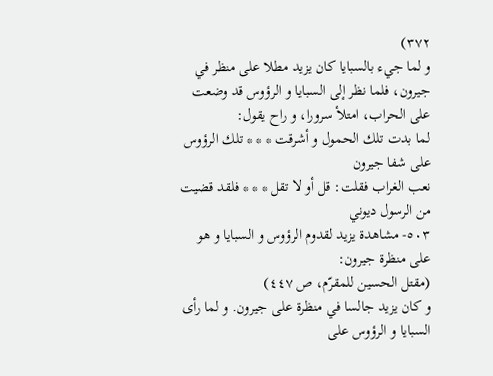٣٧٢)
و لما جيء بالسبايا كان يزيد مطلا على منظر في جيرون، فلما نظر إلى السبايا و الرؤوس قد وضعت على الحراب، امتلأ سرورا، و راح يقول:
لما بدت تلك الحمول و أشرقت * * * تلك الرؤوس على شفا جيرون
نعب الغراب فقلت: قل أو لا تقل * * * فلقد قضيت من الرسول ديوني
٥٠٣- مشاهدة يزيد لقدوم الرؤوس و السبايا و هو على منظرة جيرون:
(مقتل الحسين للمقرّم، ص ٤٤٧)
و كان يزيد جالسا في منظرة على جيرون. و لما رأى السبايا و الرؤوس على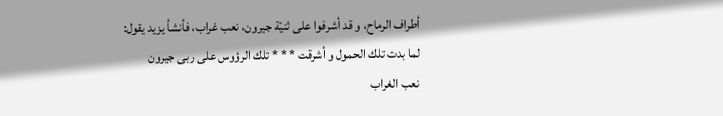أطراف الرماح، و قد أشرفوا على ثنيّة جيرون، نعب غراب، فأنشأ يزيد يقول:
لما بدت تلك الحمول و أشرقت * * * تلك الرؤوس على ربى جيرون
نعب الغراب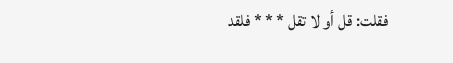فقلت: قل أو لا تقل * * * فلقد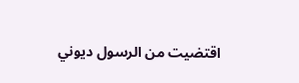اقتضيت من الرسول ديوني